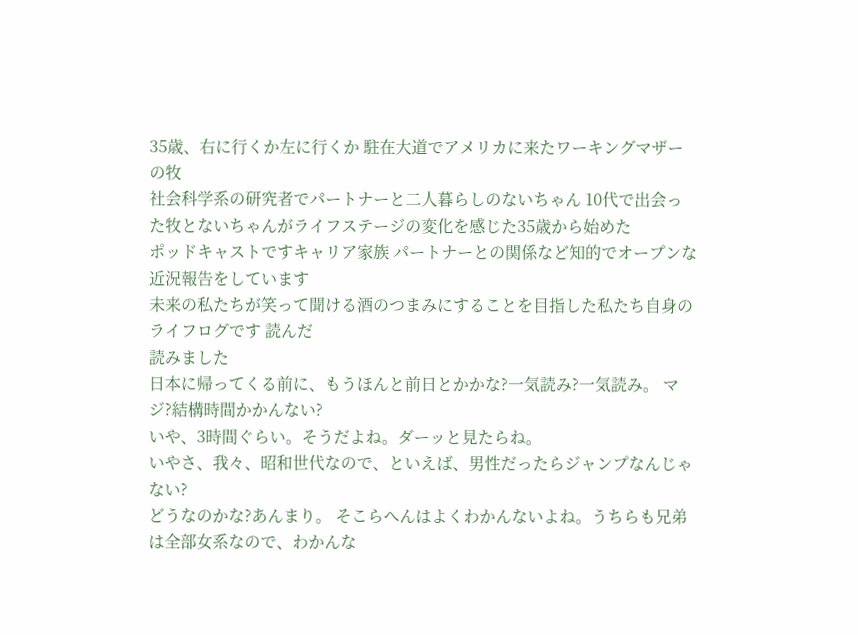35歳、右に行くか左に行くか 駐在大道でアメリカに来たワーキングマザーの牧
社会科学系の研究者でパートナーと二人暮らしのないちゃん 10代で出会った牧とないちゃんがライフステージの変化を感じた35歳から始めた
ポッドキャストですキャリア家族 パートナーとの関係など知的でオープンな近況報告をしています
未来の私たちが笑って聞ける酒のつまみにすることを目指した私たち自身のライフログです 読んだ
読みました
日本に帰ってくる前に、もうほんと前日とかかな?一気読み?一気読み。 マジ?結構時間かかんない?
いや、3時間ぐらい。そうだよね。ダーッと見たらね。
いやさ、我々、昭和世代なので、といえば、男性だったらジャンプなんじゃない?
どうなのかな?あんまり。 そこらへんはよくわかんないよね。うちらも兄弟は全部女系なので、わかんな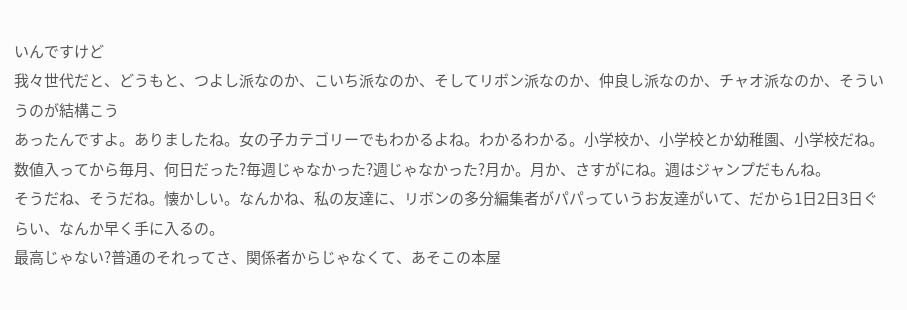いんですけど
我々世代だと、どうもと、つよし派なのか、こいち派なのか、そしてリボン派なのか、仲良し派なのか、チャオ派なのか、そういうのが結構こう
あったんですよ。ありましたね。女の子カテゴリーでもわかるよね。わかるわかる。小学校か、小学校とか幼稚園、小学校だね。
数値入ってから毎月、何日だった?毎週じゃなかった?週じゃなかった?月か。月か、さすがにね。週はジャンプだもんね。
そうだね、そうだね。懐かしい。なんかね、私の友達に、リボンの多分編集者がパパっていうお友達がいて、だから1日2日3日ぐらい、なんか早く手に入るの。
最高じゃない?普通のそれってさ、関係者からじゃなくて、あそこの本屋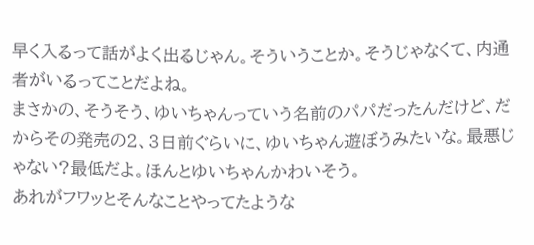早く入るって話がよく出るじゃん。そういうことか。そうじゃなくて、内通者がいるってことだよね。
まさかの、そうそう、ゆいちゃんっていう名前のパパだったんだけど、だからその発売の2、3日前ぐらいに、ゆいちゃん遊ぼうみたいな。最悪じゃない?最低だよ。ほんとゆいちゃんかわいそう。
あれがフワッとそんなことやってたような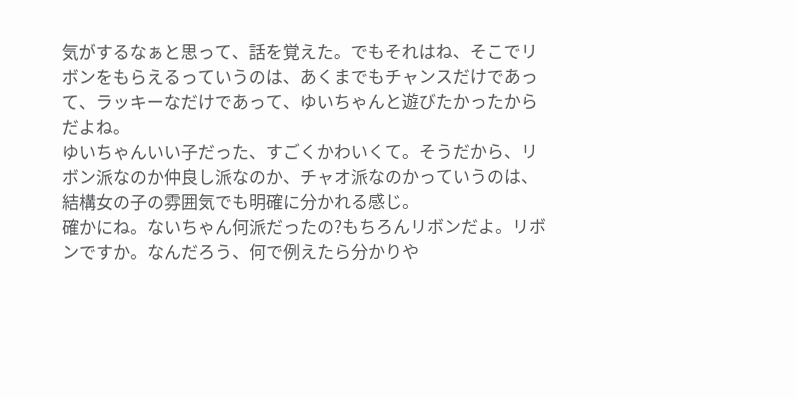気がするなぁと思って、話を覚えた。でもそれはね、そこでリボンをもらえるっていうのは、あくまでもチャンスだけであって、ラッキーなだけであって、ゆいちゃんと遊びたかったからだよね。
ゆいちゃんいい子だった、すごくかわいくて。そうだから、リボン派なのか仲良し派なのか、チャオ派なのかっていうのは、結構女の子の雰囲気でも明確に分かれる感じ。
確かにね。ないちゃん何派だったの?もちろんリボンだよ。リボンですか。なんだろう、何で例えたら分かりや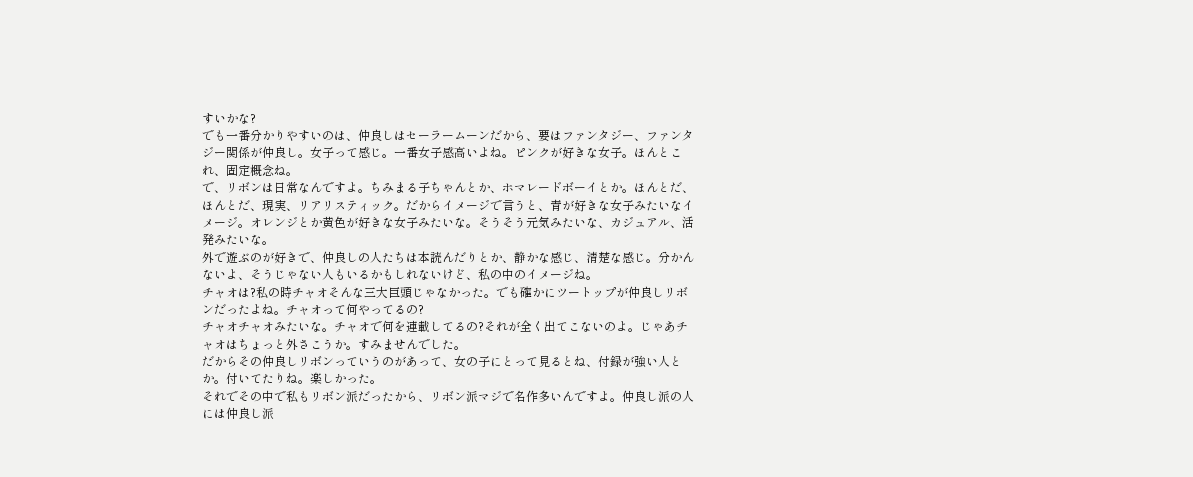すいかな?
でも一番分かりやすいのは、仲良しはセーラームーンだから、要はファンタジー、ファンタジー関係が仲良し。女子って感じ。一番女子感高いよね。ピンクが好きな女子。ほんとこれ、固定概念ね。
で、リボンは日常なんですよ。ちみまる子ちゃんとか、ホマレードボーイとか。ほんとだ、ほんとだ、現実、リアリスティック。だからイメージで言うと、青が好きな女子みたいなイメージ。オレンジとか黄色が好きな女子みたいな。そうそう元気みたいな、カジュアル、活発みたいな。
外で遊ぶのが好きで、仲良しの人たちは本読んだりとか、静かな感じ、清楚な感じ。分かんないよ、そうじゃない人もいるかもしれないけど、私の中のイメージね。
チャオは?私の時チャオそんな三大巨頭じゃなかった。でも確かにツートップが仲良しリボンだったよね。チャオって何やってるの?
チャオチャオみたいな。チャオで何を連載してるの?それが全く出てこないのよ。じゃあチャオはちょっと外さこうか。すみませんでした。
だからその仲良しリボンっていうのがあって、女の子にとって見るとね、付録が強い人とか。付いてたりね。楽しかった。
それでその中で私もリボン派だったから、リボン派マジで名作多いんですよ。仲良し派の人には仲良し派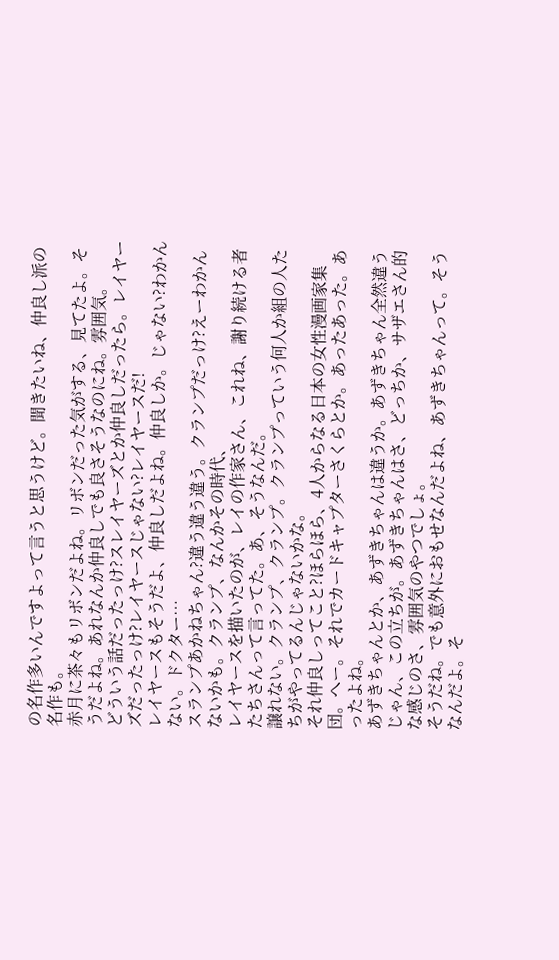の名作多いんですよって言うと思うけど。聞きたいね、仲良し派の名作も。
赤月に茶々もリボンだよね。リボンだった気がする、見てたよ。そうだよね。あれなんか仲良しでも良さそうなのにね。雰囲気。
どういう話だったっけ?スレイヤーズとか仲良しだったら。レイヤーズだったっけ?レイヤースじゃない?レイヤースだ!
レイヤースもそうだよ、仲良しだよね。仲良しか。じゃない?わかんない。ドクター…
スランプあかねちゃん?違う違う違う。クランプだっけ?えーわかんないかも。クランプ、なんかその時代、
レイヤースを描いたのが、レイの作家さん、これね、謝り続ける者たちさんって言ってた。あ、そうなんだ。
譲れない。クランプ、クランプ。クランプっていう何人か組の人たちがやってるんじゃないかな。
それ仲良しってこと?ほらほら、4人からなる日本の女性漫画家集団。へー。それでカードキャプターさくらとか。あったあった。あったよね。
あずきちゃんとか、あずきちゃんは違うか。あずきちゃん全然違うじゃん、この立ちが。あずきちゃんはさ、どっちか、サザエさん的な感じのさ、雰囲気のやつでしょ。
そうだね。でも意外におもせなんだよね、あずきちゃんって。そうなんだよ。そ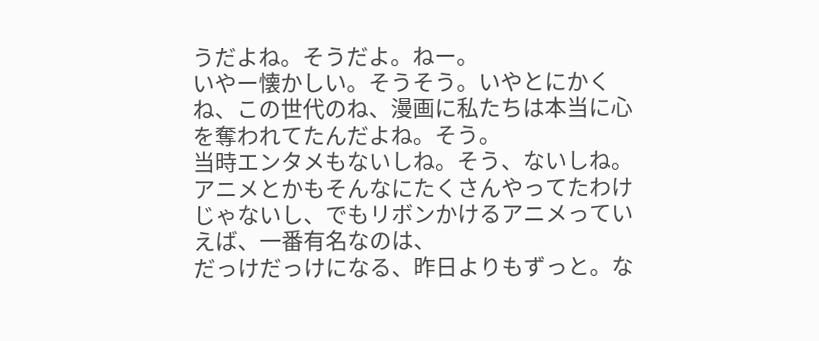うだよね。そうだよ。ねー。
いやー懐かしい。そうそう。いやとにかくね、この世代のね、漫画に私たちは本当に心を奪われてたんだよね。そう。
当時エンタメもないしね。そう、ないしね。アニメとかもそんなにたくさんやってたわけじゃないし、でもリボンかけるアニメっていえば、一番有名なのは、
だっけだっけになる、昨日よりもずっと。な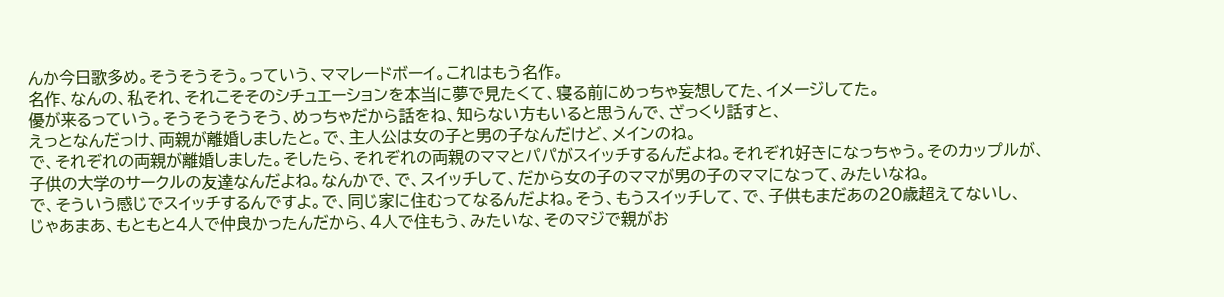んか今日歌多め。そうそうそう。っていう、ママレードボーイ。これはもう名作。
名作、なんの、私それ、それこそそのシチュエーションを本当に夢で見たくて、寝る前にめっちゃ妄想してた、イメージしてた。
優が来るっていう。そうそうそうそう、めっちゃだから話をね、知らない方もいると思うんで、ざっくり話すと、
えっとなんだっけ、両親が離婚しましたと。で、主人公は女の子と男の子なんだけど、メインのね。
で、それぞれの両親が離婚しました。そしたら、それぞれの両親のママとパパがスイッチするんだよね。それぞれ好きになっちゃう。そのカップルが、
子供の大学のサークルの友達なんだよね。なんかで、で、スイッチして、だから女の子のママが男の子のママになって、みたいなね。
で、そういう感じでスイッチするんですよ。で、同じ家に住むってなるんだよね。そう、もうスイッチして、で、子供もまだあの20歳超えてないし、
じゃあまあ、もともと4人で仲良かったんだから、4人で住もう、みたいな、そのマジで親がお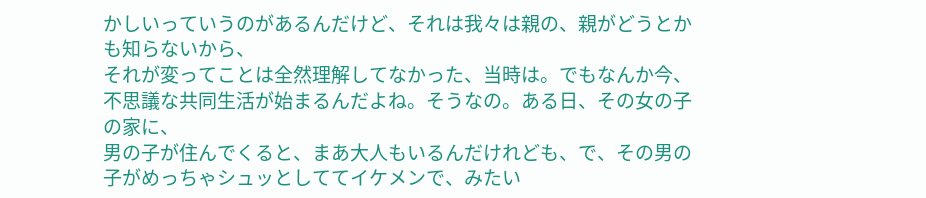かしいっていうのがあるんだけど、それは我々は親の、親がどうとかも知らないから、
それが変ってことは全然理解してなかった、当時は。でもなんか今、不思議な共同生活が始まるんだよね。そうなの。ある日、その女の子の家に、
男の子が住んでくると、まあ大人もいるんだけれども、で、その男の子がめっちゃシュッとしててイケメンで、みたい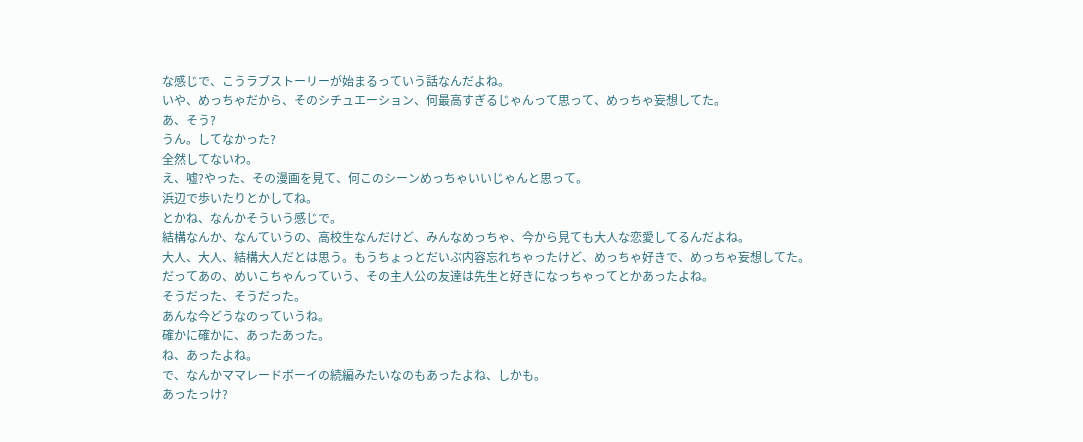な感じで、こうラブストーリーが始まるっていう話なんだよね。
いや、めっちゃだから、そのシチュエーション、何最高すぎるじゃんって思って、めっちゃ妄想してた。
あ、そう?
うん。してなかった?
全然してないわ。
え、嘘?やった、その漫画を見て、何このシーンめっちゃいいじゃんと思って。
浜辺で歩いたりとかしてね。
とかね、なんかそういう感じで。
結構なんか、なんていうの、高校生なんだけど、みんなめっちゃ、今から見ても大人な恋愛してるんだよね。
大人、大人、結構大人だとは思う。もうちょっとだいぶ内容忘れちゃったけど、めっちゃ好きで、めっちゃ妄想してた。
だってあの、めいこちゃんっていう、その主人公の友達は先生と好きになっちゃってとかあったよね。
そうだった、そうだった。
あんな今どうなのっていうね。
確かに確かに、あったあった。
ね、あったよね。
で、なんかママレードボーイの続編みたいなのもあったよね、しかも。
あったっけ?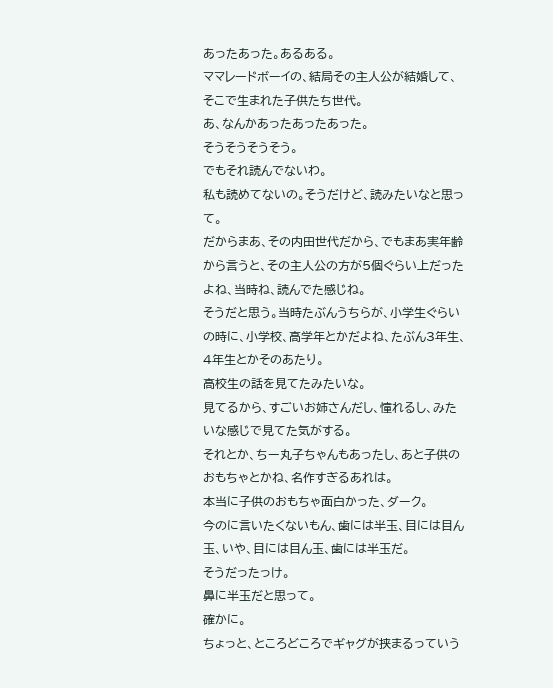あったあった。あるある。
ママレードボーイの、結局その主人公が結婚して、そこで生まれた子供たち世代。
あ、なんかあったあったあった。
そうそうそうそう。
でもそれ読んでないわ。
私も読めてないの。そうだけど、読みたいなと思って。
だからまあ、その内田世代だから、でもまあ実年齢から言うと、その主人公の方が5個ぐらい上だったよね、当時ね、読んでた感じね。
そうだと思う。当時たぶんうちらが、小学生ぐらいの時に、小学校、高学年とかだよね、たぶん3年生、4年生とかそのあたり。
高校生の話を見てたみたいな。
見てるから、すごいお姉さんだし、憧れるし、みたいな感じで見てた気がする。
それとか、ちー丸子ちゃんもあったし、あと子供のおもちゃとかね、名作すぎるあれは。
本当に子供のおもちゃ面白かった、ダーク。
今のに言いたくないもん、歯には半玉、目には目ん玉、いや、目には目ん玉、歯には半玉だ。
そうだったっけ。
鼻に半玉だと思って。
確かに。
ちょっと、ところどころでギャグが挟まるっていう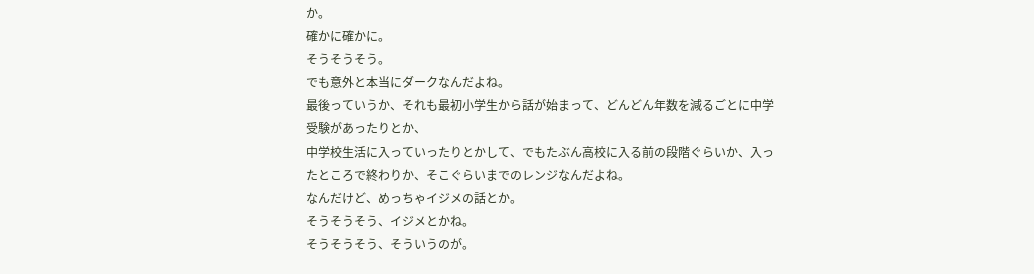か。
確かに確かに。
そうそうそう。
でも意外と本当にダークなんだよね。
最後っていうか、それも最初小学生から話が始まって、どんどん年数を減るごとに中学受験があったりとか、
中学校生活に入っていったりとかして、でもたぶん高校に入る前の段階ぐらいか、入ったところで終わりか、そこぐらいまでのレンジなんだよね。
なんだけど、めっちゃイジメの話とか。
そうそうそう、イジメとかね。
そうそうそう、そういうのが。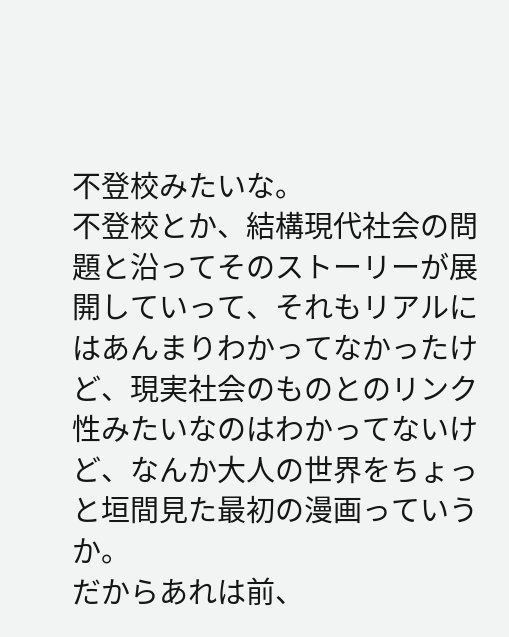不登校みたいな。
不登校とか、結構現代社会の問題と沿ってそのストーリーが展開していって、それもリアルにはあんまりわかってなかったけど、現実社会のものとのリンク性みたいなのはわかってないけど、なんか大人の世界をちょっと垣間見た最初の漫画っていうか。
だからあれは前、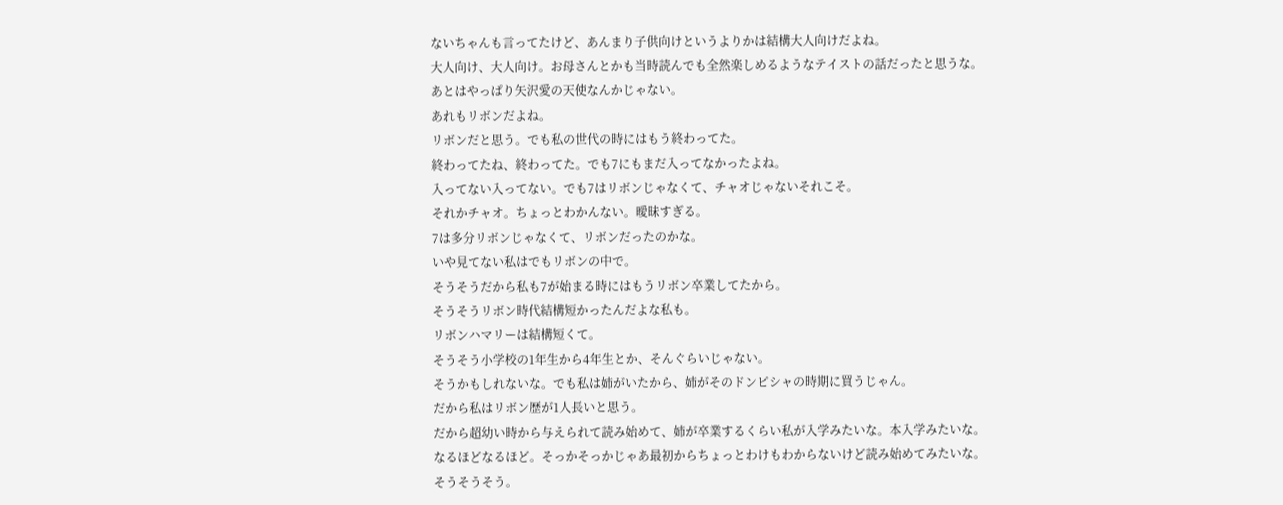ないちゃんも言ってたけど、あんまり子供向けというよりかは結構大人向けだよね。
大人向け、大人向け。お母さんとかも当時読んでも全然楽しめるようなテイストの話だったと思うな。
あとはやっぱり矢沢愛の天使なんかじゃない。
あれもリボンだよね。
リボンだと思う。でも私の世代の時にはもう終わってた。
終わってたね、終わってた。でも7にもまだ入ってなかったよね。
入ってない入ってない。でも7はリボンじゃなくて、チャオじゃないそれこそ。
それかチャオ。ちょっとわかんない。曖昧すぎる。
7は多分リボンじゃなくて、リボンだったのかな。
いや見てない私はでもリボンの中で。
そうそうだから私も7が始まる時にはもうリボン卒業してたから。
そうそうリボン時代結構短かったんだよな私も。
リボンハマリーは結構短くて。
そうそう小学校の1年生から4年生とか、そんぐらいじゃない。
そうかもしれないな。でも私は姉がいたから、姉がそのドンピシャの時期に買うじゃん。
だから私はリボン歴が1人長いと思う。
だから超幼い時から与えられて読み始めて、姉が卒業するくらい私が入学みたいな。本入学みたいな。
なるほどなるほど。そっかそっかじゃあ最初からちょっとわけもわからないけど読み始めてみたいな。
そうそうそう。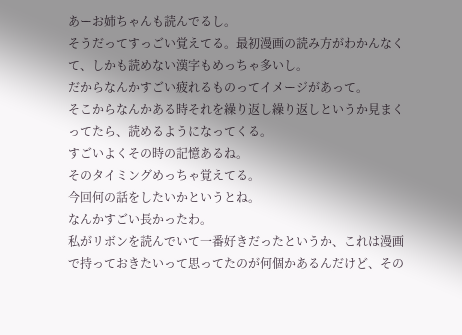あーお姉ちゃんも読んでるし。
そうだってすっごい覚えてる。最初漫画の読み方がわかんなくて、しかも読めない漢字もめっちゃ多いし。
だからなんかすごい疲れるものってイメージがあって。
そこからなんかある時それを繰り返し繰り返しというか見まくってたら、読めるようになってくる。
すごいよくその時の記憶あるね。
そのタイミングめっちゃ覚えてる。
今回何の話をしたいかというとね。
なんかすごい長かったわ。
私がリボンを読んでいて一番好きだったというか、これは漫画で持っておきたいって思ってたのが何個かあるんだけど、その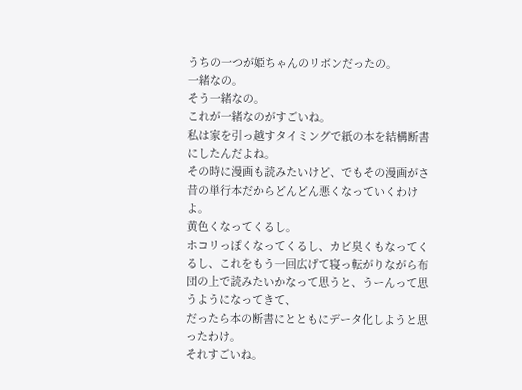うちの一つが姫ちゃんのリボンだったの。
一緒なの。
そう一緒なの。
これが一緒なのがすごいね。
私は家を引っ越すタイミングで紙の本を結構断書にしたんだよね。
その時に漫画も読みたいけど、でもその漫画がさ昔の単行本だからどんどん悪くなっていくわけよ。
黄色くなってくるし。
ホコリっぽくなってくるし、カビ臭くもなってくるし、これをもう一回広げて寝っ転がりながら布団の上で読みたいかなって思うと、うーんって思うようになってきて、
だったら本の断書にとともにデータ化しようと思ったわけ。
それすごいね。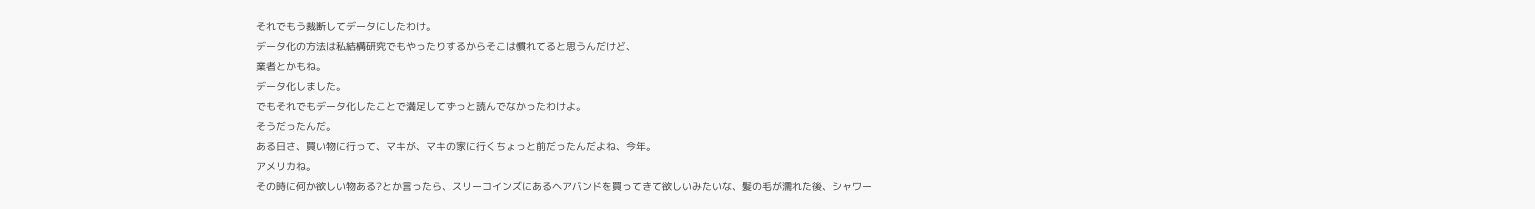それでもう裁断してデータにしたわけ。
データ化の方法は私結構研究でもやったりするからそこは慣れてると思うんだけど、
業者とかもね。
データ化しました。
でもそれでもデータ化したことで満足してずっと読んでなかったわけよ。
そうだったんだ。
ある日さ、買い物に行って、マキが、マキの家に行くちょっと前だったんだよね、今年。
アメリカね。
その時に何か欲しい物ある?とか言ったら、スリーコインズにあるヘアバンドを買ってきて欲しいみたいな、髪の毛が濡れた後、シャワー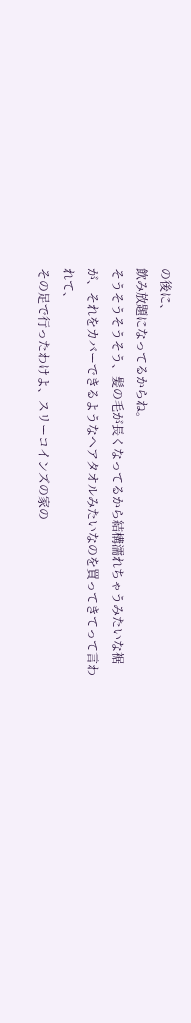の後に、
飲み放題になってるからね。
そうそうそうそう、髪の毛が長くなってるから結構濡れちゃうみたいな裾が、それをカバーできるようなヘアタオルみたいなのを買ってきてって言われて、
その足で行ったわけよ、スリーコインズの家の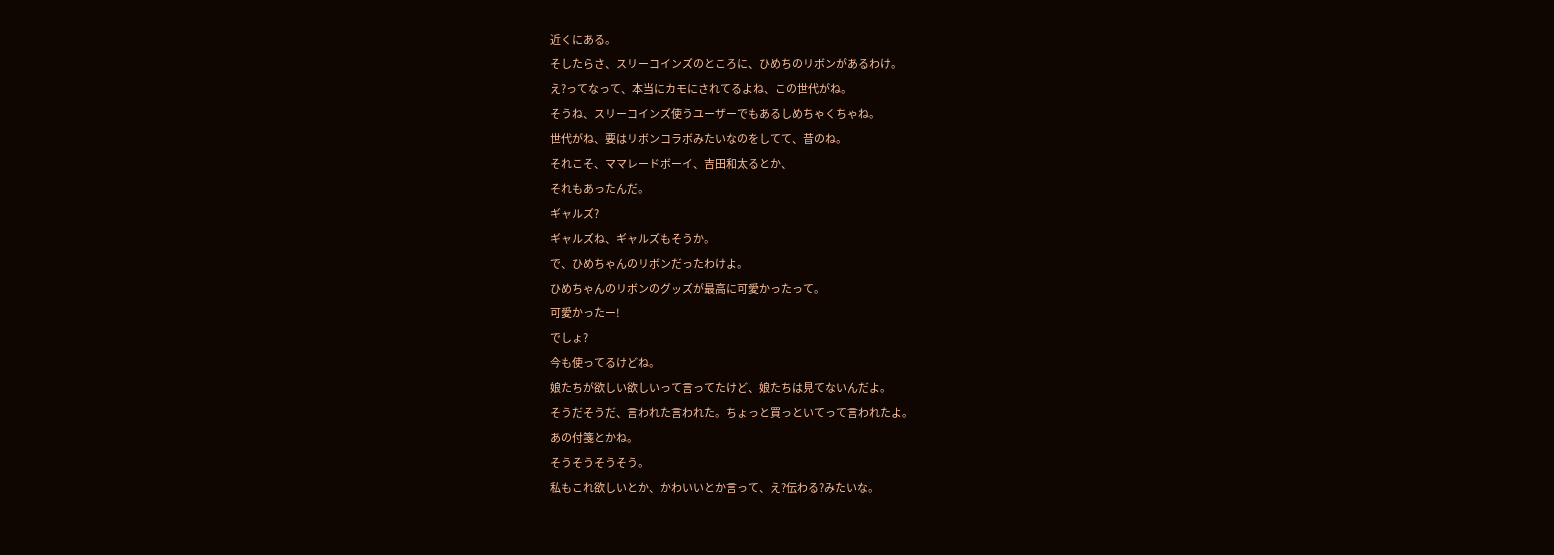近くにある。
そしたらさ、スリーコインズのところに、ひめちのリボンがあるわけ。
え?ってなって、本当にカモにされてるよね、この世代がね。
そうね、スリーコインズ使うユーザーでもあるしめちゃくちゃね。
世代がね、要はリボンコラボみたいなのをしてて、昔のね。
それこそ、ママレードボーイ、吉田和太るとか、
それもあったんだ。
ギャルズ?
ギャルズね、ギャルズもそうか。
で、ひめちゃんのリボンだったわけよ。
ひめちゃんのリボンのグッズが最高に可愛かったって。
可愛かったー!
でしょ?
今も使ってるけどね。
娘たちが欲しい欲しいって言ってたけど、娘たちは見てないんだよ。
そうだそうだ、言われた言われた。ちょっと買っといてって言われたよ。
あの付箋とかね。
そうそうそうそう。
私もこれ欲しいとか、かわいいとか言って、え?伝わる?みたいな。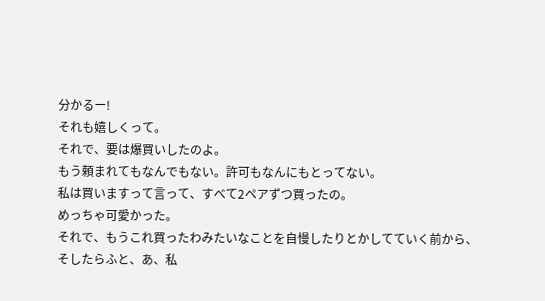分かるー!
それも嬉しくって。
それで、要は爆買いしたのよ。
もう頼まれてもなんでもない。許可もなんにもとってない。
私は買いますって言って、すべて2ペアずつ買ったの。
めっちゃ可愛かった。
それで、もうこれ買ったわみたいなことを自慢したりとかしてていく前から、
そしたらふと、あ、私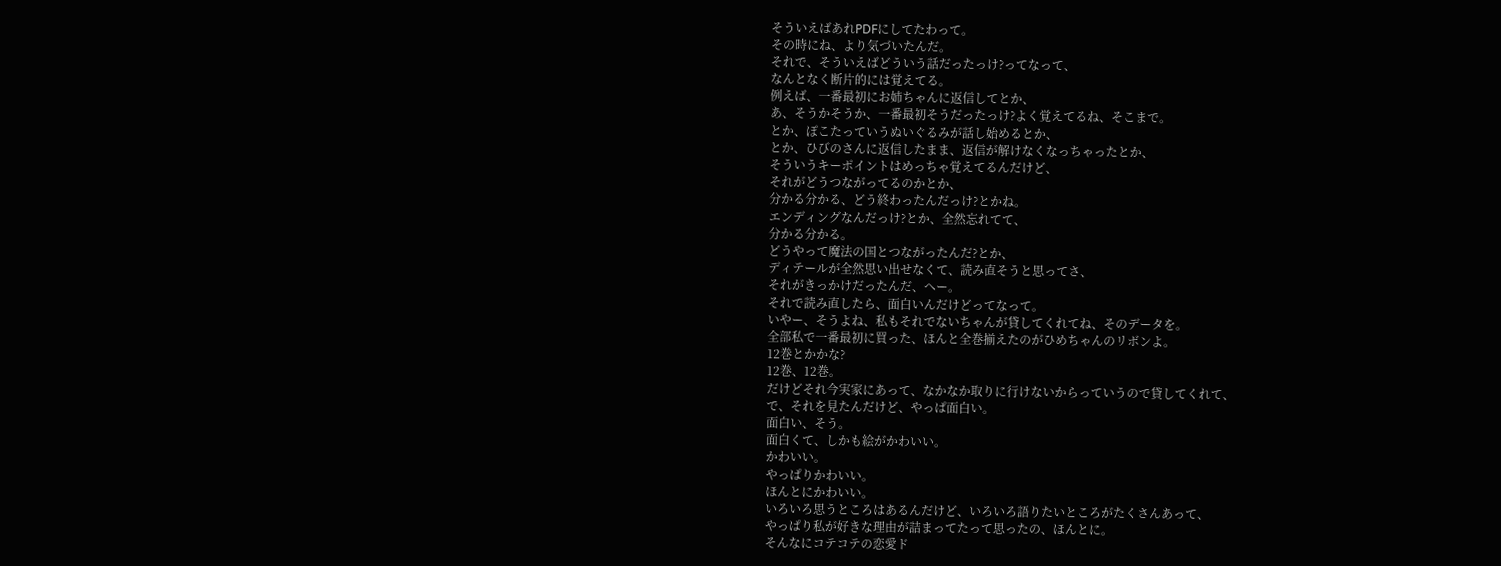そういえばあれPDFにしてたわって。
その時にね、より気づいたんだ。
それで、そういえばどういう話だったっけ?ってなって、
なんとなく断片的には覚えてる。
例えば、一番最初にお姉ちゃんに返信してとか、
あ、そうかそうか、一番最初そうだったっけ?よく覚えてるね、そこまで。
とか、ぽこたっていうぬいぐるみが話し始めるとか、
とか、ひびのさんに返信したまま、返信が解けなくなっちゃったとか、
そういうキーポイントはめっちゃ覚えてるんだけど、
それがどうつながってるのかとか、
分かる分かる、どう終わったんだっけ?とかね。
エンディングなんだっけ?とか、全然忘れてて、
分かる分かる。
どうやって魔法の国とつながったんだ?とか、
ディテールが全然思い出せなくて、読み直そうと思ってさ、
それがきっかけだったんだ、へー。
それで読み直したら、面白いんだけどってなって。
いやー、そうよね、私もそれでないちゃんが貸してくれてね、そのデータを。
全部私で一番最初に買った、ほんと全巻揃えたのがひめちゃんのリボンよ。
12巻とかかな?
12巻、12巻。
だけどそれ今実家にあって、なかなか取りに行けないからっていうので貸してくれて、
で、それを見たんだけど、やっぱ面白い。
面白い、そう。
面白くて、しかも絵がかわいい。
かわいい。
やっぱりかわいい。
ほんとにかわいい。
いろいろ思うところはあるんだけど、いろいろ語りたいところがたくさんあって、
やっぱり私が好きな理由が詰まってたって思ったの、ほんとに。
そんなにコテコテの恋愛ド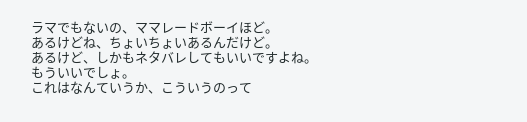ラマでもないの、ママレードボーイほど。
あるけどね、ちょいちょいあるんだけど。
あるけど、しかもネタバレしてもいいですよね。
もういいでしょ。
これはなんていうか、こういうのって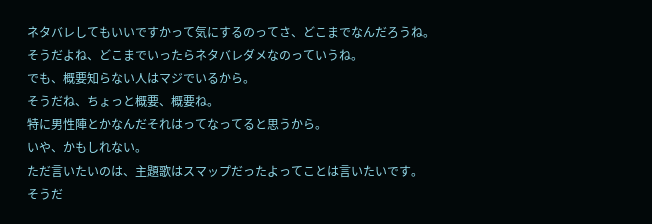ネタバレしてもいいですかって気にするのってさ、どこまでなんだろうね。
そうだよね、どこまでいったらネタバレダメなのっていうね。
でも、概要知らない人はマジでいるから。
そうだね、ちょっと概要、概要ね。
特に男性陣とかなんだそれはってなってると思うから。
いや、かもしれない。
ただ言いたいのは、主題歌はスマップだったよってことは言いたいです。
そうだ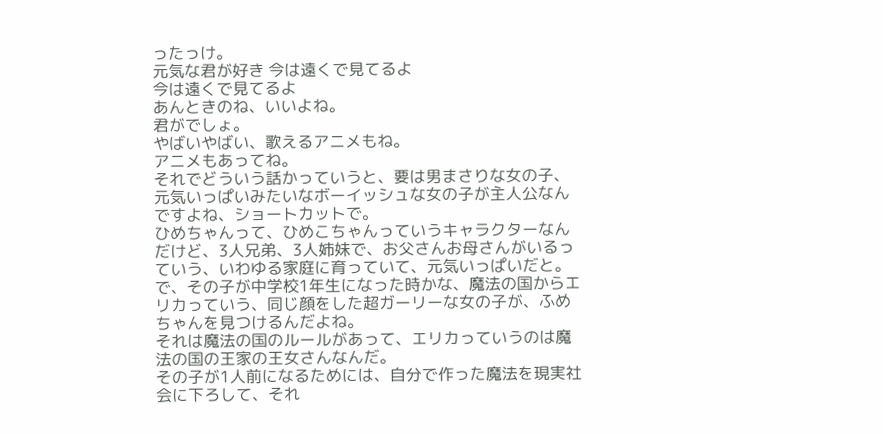ったっけ。
元気な君が好き 今は遠くで見てるよ
今は遠くで見てるよ
あんときのね、いいよね。
君がでしょ。
やばいやばい、歌えるアニメもね。
アニメもあってね。
それでどういう話かっていうと、要は男まさりな女の子、元気いっぱいみたいなボーイッシュな女の子が主人公なんですよね、ショートカットで。
ひめちゃんって、ひめこちゃんっていうキャラクターなんだけど、3人兄弟、3人姉妹で、お父さんお母さんがいるっていう、いわゆる家庭に育っていて、元気いっぱいだと。
で、その子が中学校1年生になった時かな、魔法の国からエリカっていう、同じ顔をした超ガーリーな女の子が、ふめちゃんを見つけるんだよね。
それは魔法の国のルールがあって、エリカっていうのは魔法の国の王家の王女さんなんだ。
その子が1人前になるためには、自分で作った魔法を現実社会に下ろして、それ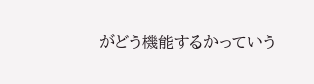がどう機能するかっていう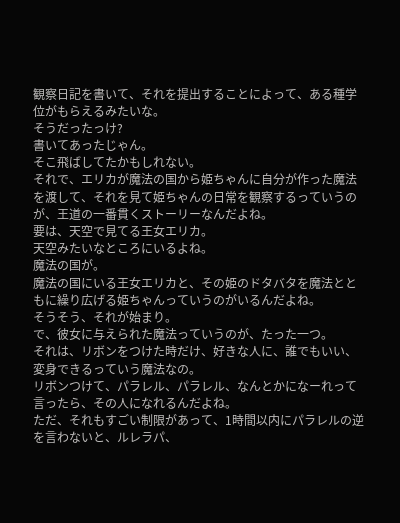観察日記を書いて、それを提出することによって、ある種学位がもらえるみたいな。
そうだったっけ?
書いてあったじゃん。
そこ飛ばしてたかもしれない。
それで、エリカが魔法の国から姫ちゃんに自分が作った魔法を渡して、それを見て姫ちゃんの日常を観察するっていうのが、王道の一番貫くストーリーなんだよね。
要は、天空で見てる王女エリカ。
天空みたいなところにいるよね。
魔法の国が。
魔法の国にいる王女エリカと、その姫のドタバタを魔法とともに繰り広げる姫ちゃんっていうのがいるんだよね。
そうそう、それが始まり。
で、彼女に与えられた魔法っていうのが、たった一つ。
それは、リボンをつけた時だけ、好きな人に、誰でもいい、変身できるっていう魔法なの。
リボンつけて、パラレル、パラレル、なんとかになーれって言ったら、その人になれるんだよね。
ただ、それもすごい制限があって、1時間以内にパラレルの逆を言わないと、ルレラパ、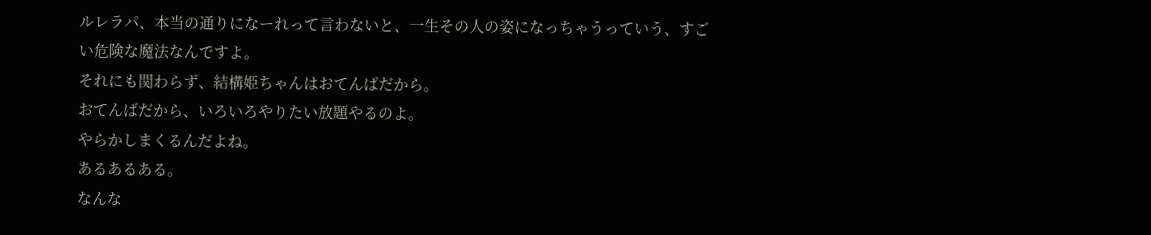ルレラパ、本当の通りになーれって言わないと、一生その人の姿になっちゃうっていう、すごい危険な魔法なんですよ。
それにも関わらず、結構姫ちゃんはおてんばだから。
おてんばだから、いろいろやりたい放題やるのよ。
やらかしまくるんだよね。
あるあるある。
なんな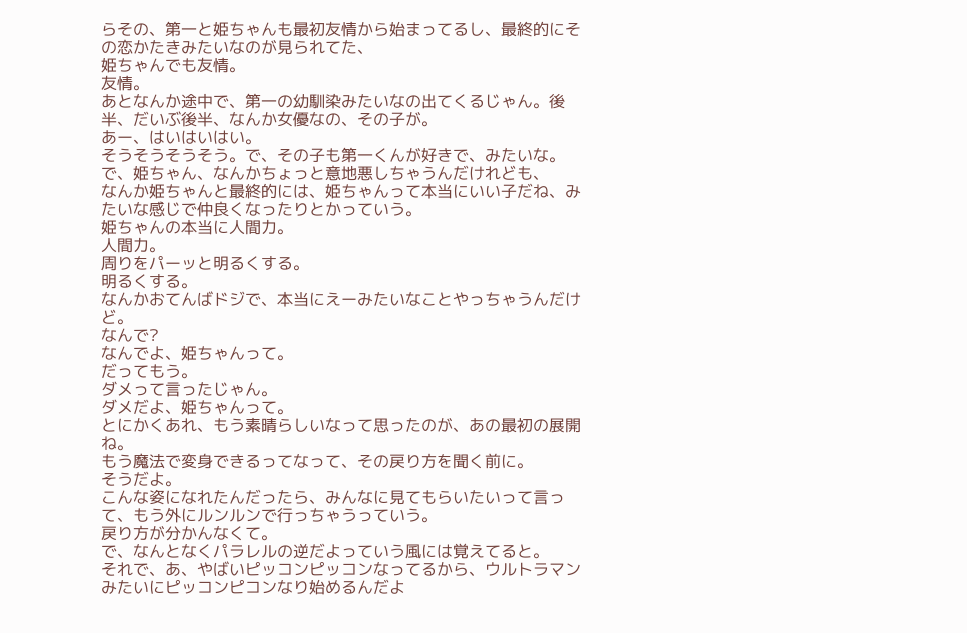らその、第一と姫ちゃんも最初友情から始まってるし、最終的にその恋かたきみたいなのが見られてた、
姫ちゃんでも友情。
友情。
あとなんか途中で、第一の幼馴染みたいなの出てくるじゃん。後半、だいぶ後半、なんか女優なの、その子が。
あー、はいはいはい。
そうそうそうそう。で、その子も第一くんが好きで、みたいな。で、姫ちゃん、なんかちょっと意地悪しちゃうんだけれども、
なんか姫ちゃんと最終的には、姫ちゃんって本当にいい子だね、みたいな感じで仲良くなったりとかっていう。
姫ちゃんの本当に人間力。
人間力。
周りをパーッと明るくする。
明るくする。
なんかおてんばドジで、本当にえーみたいなことやっちゃうんだけど。
なんで?
なんでよ、姫ちゃんって。
だってもう。
ダメって言ったじゃん。
ダメだよ、姫ちゃんって。
とにかくあれ、もう素晴らしいなって思ったのが、あの最初の展開ね。
もう魔法で変身できるってなって、その戻り方を聞く前に。
そうだよ。
こんな姿になれたんだったら、みんなに見てもらいたいって言って、もう外にルンルンで行っちゃうっていう。
戻り方が分かんなくて。
で、なんとなくパラレルの逆だよっていう風には覚えてると。
それで、あ、やばいピッコンピッコンなってるから、ウルトラマンみたいにピッコンピコンなり始めるんだよ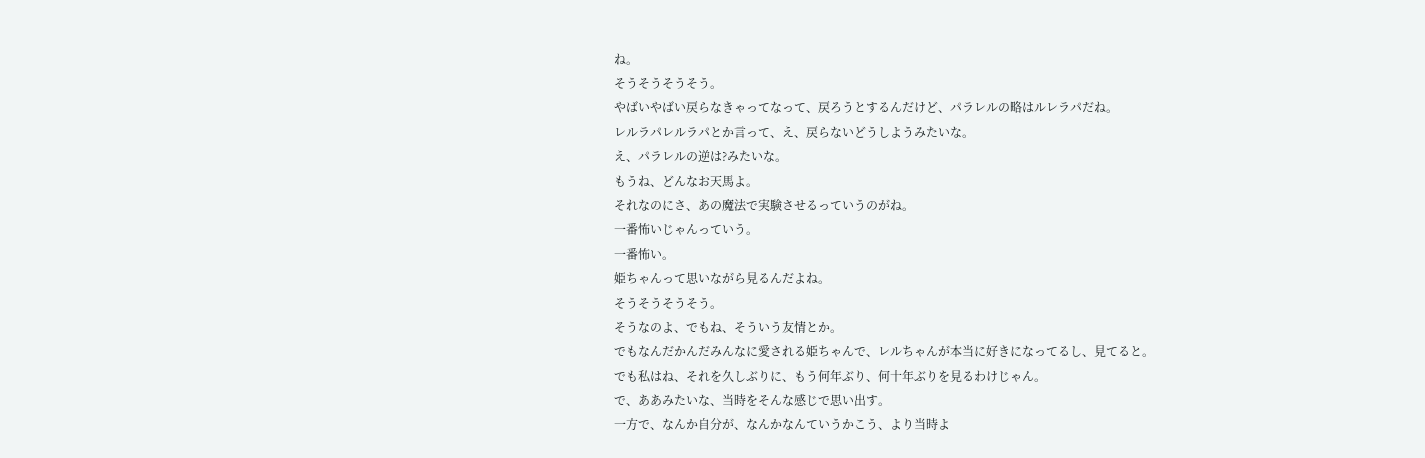ね。
そうそうそうそう。
やばいやばい戻らなきゃってなって、戻ろうとするんだけど、パラレルの略はルレラパだね。
レルラパレルラパとか言って、え、戻らないどうしようみたいな。
え、パラレルの逆は?みたいな。
もうね、どんなお天馬よ。
それなのにさ、あの魔法で実験させるっていうのがね。
一番怖いじゃんっていう。
一番怖い。
姫ちゃんって思いながら見るんだよね。
そうそうそうそう。
そうなのよ、でもね、そういう友情とか。
でもなんだかんだみんなに愛される姫ちゃんで、レルちゃんが本当に好きになってるし、見てると。
でも私はね、それを久しぶりに、もう何年ぶり、何十年ぶりを見るわけじゃん。
で、ああみたいな、当時をそんな感じで思い出す。
一方で、なんか自分が、なんかなんていうかこう、より当時よ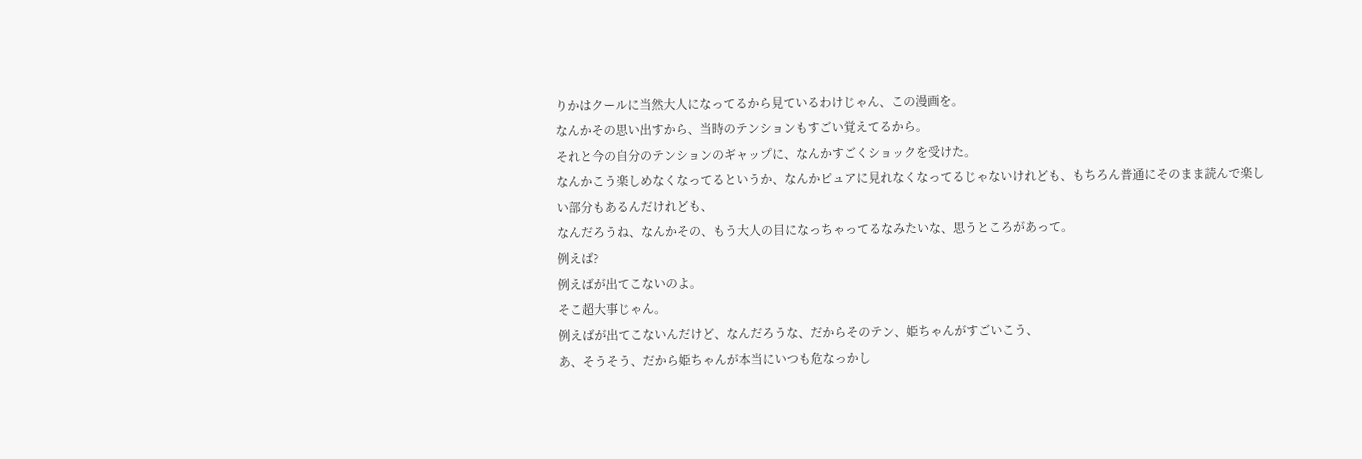りかはクールに当然大人になってるから見ているわけじゃん、この漫画を。
なんかその思い出すから、当時のテンションもすごい覚えてるから。
それと今の自分のテンションのギャップに、なんかすごくショックを受けた。
なんかこう楽しめなくなってるというか、なんかピュアに見れなくなってるじゃないけれども、もちろん普通にそのまま読んで楽しい部分もあるんだけれども、
なんだろうね、なんかその、もう大人の目になっちゃってるなみたいな、思うところがあって。
例えば?
例えばが出てこないのよ。
そこ超大事じゃん。
例えばが出てこないんだけど、なんだろうな、だからそのテン、姫ちゃんがすごいこう、
あ、そうそう、だから姫ちゃんが本当にいつも危なっかし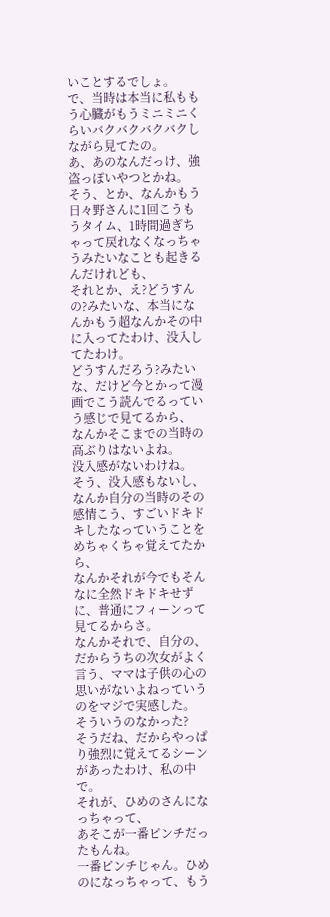いことするでしょ。
で、当時は本当に私ももう心臓がもうミニミニくらいバクバクバクバクしながら見てたの。
あ、あのなんだっけ、強盗っぽいやつとかね。
そう、とか、なんかもう日々野さんに1回こうもうタイム、1時間過ぎちゃって戻れなくなっちゃうみたいなことも起きるんだけれども、
それとか、え?どうすんの?みたいな、本当になんかもう超なんかその中に入ってたわけ、没入してたわけ。
どうすんだろう?みたいな、だけど今とかって漫画でこう読んでるっていう感じで見てるから、
なんかそこまでの当時の高ぶりはないよね。
没入感がないわけね。
そう、没入感もないし、なんか自分の当時のその感情こう、すごいドキドキしたなっていうことをめちゃくちゃ覚えてたから、
なんかそれが今でもそんなに全然ドキドキせずに、普通にフィーンって見てるからさ。
なんかそれで、自分の、だからうちの次女がよく言う、ママは子供の心の思いがないよねっていうのをマジで実感した。
そういうのなかった?
そうだね、だからやっぱり強烈に覚えてるシーンがあったわけ、私の中で。
それが、ひめのさんになっちゃって、
あそこが一番ピンチだったもんね。
一番ピンチじゃん。ひめのになっちゃって、もう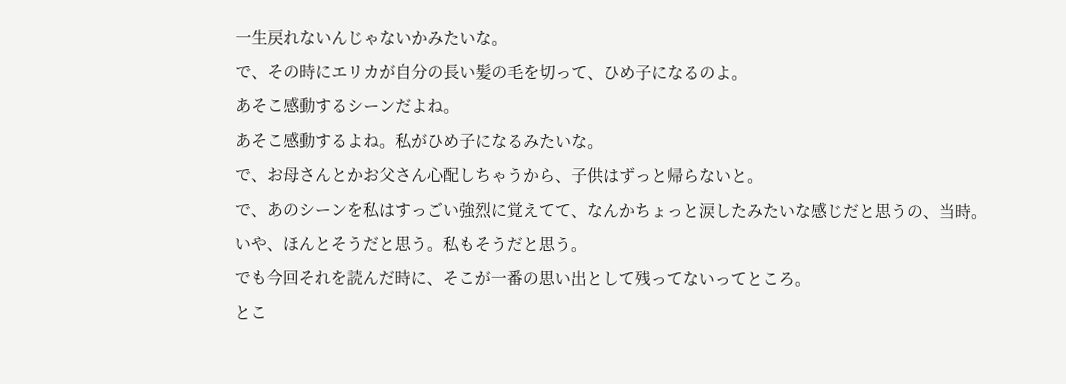一生戻れないんじゃないかみたいな。
で、その時にエリカが自分の長い髪の毛を切って、ひめ子になるのよ。
あそこ感動するシーンだよね。
あそこ感動するよね。私がひめ子になるみたいな。
で、お母さんとかお父さん心配しちゃうから、子供はずっと帰らないと。
で、あのシーンを私はすっごい強烈に覚えてて、なんかちょっと涙したみたいな感じだと思うの、当時。
いや、ほんとそうだと思う。私もそうだと思う。
でも今回それを読んだ時に、そこが一番の思い出として残ってないってところ。
とこ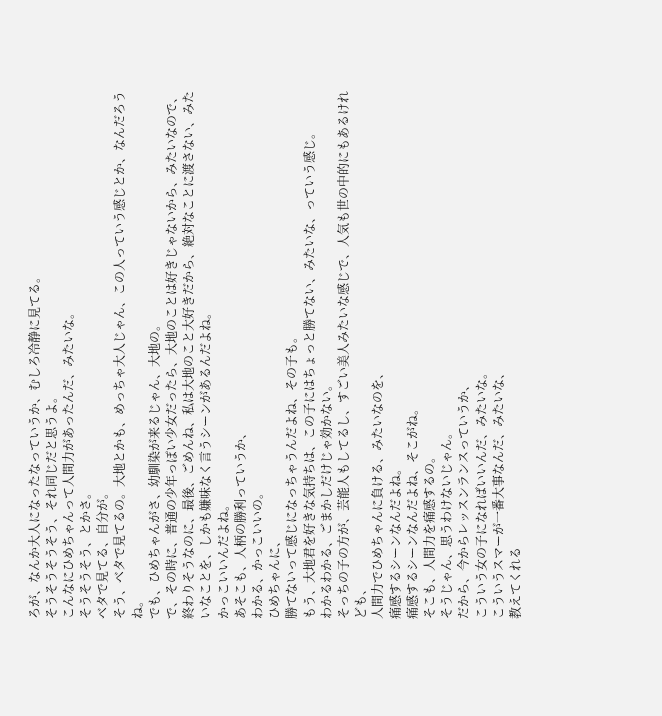ろが、なんか大人になったなっていうか、むしろ冷静に見てる。
そうそうそうそう、それ同じだと思うよ。
こんなにひめちゃんって人間力があったんだ、みたいな。
そうそうそう、とかさ。
ベタで見てる、自分が。
そう、ベタで見てるの。大地とかも、めっちゃ大人じゃん、この人っていう感じとか、なんだろうね。
でも、ひめちゃんがさ、幼馴染が来るじゃん、大地の。
で、その時に、普通の少年っぽい少女だったら、大地のことは好きじゃないから、みたいなので、
終わりそうなのに、最後、ごめんね、私は大地のこと大好きだから、絶対なことに渡さない、みたいなことを、しかも嫌味なく言うシーンがあるんだよね。
かっこいいんだよね。
あそこも、人柄の勝利っていうか、
わかる、かっこいいの。
ひめちゃんに、
勝てないって感じになっちゃうんだよね、その子も。
もう、大地君を好きな気持ちは、この子にはちょっと勝てない、みたいな、っていう感じ。
わかるわかる、ごまかしだけじゃ効かない。
そっちの子の方が、芸能人もしてるし、すごい美人みたいな感じで、人気も世の中的にもあるけれども、
人間力でひめちゃんに負ける、みたいなのを、
痛感するシーンなんだよね。
痛感するシーンなんだよね、そこがね。
そこも、人間力を痛感するの。
そうじゃん、思うわけないじゃん。
だから、今からレッスンランスっていうか、
こういう女の子になればいいんだ、みたいな。
こういうスマーが一番大事なんだ、みたいな、
教えてくれる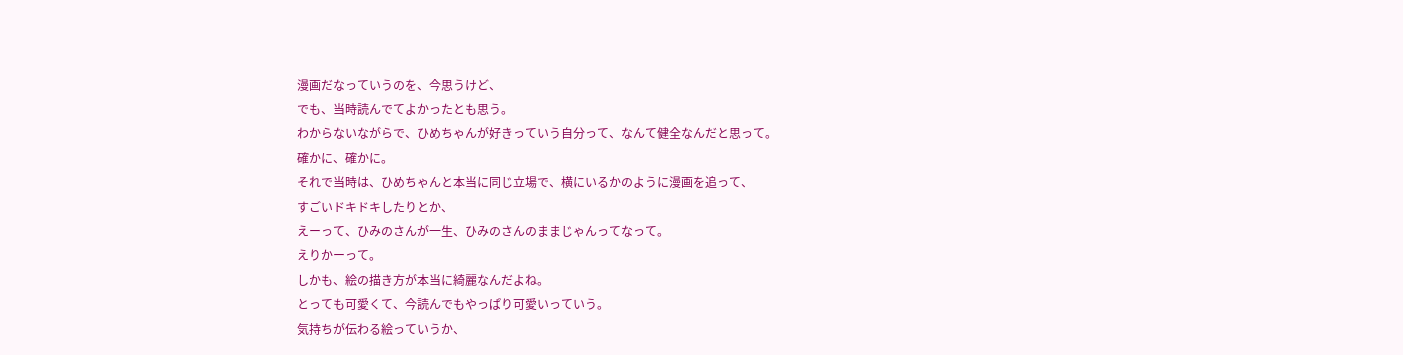漫画だなっていうのを、今思うけど、
でも、当時読んでてよかったとも思う。
わからないながらで、ひめちゃんが好きっていう自分って、なんて健全なんだと思って。
確かに、確かに。
それで当時は、ひめちゃんと本当に同じ立場で、横にいるかのように漫画を追って、
すごいドキドキしたりとか、
えーって、ひみのさんが一生、ひみのさんのままじゃんってなって。
えりかーって。
しかも、絵の描き方が本当に綺麗なんだよね。
とっても可愛くて、今読んでもやっぱり可愛いっていう。
気持ちが伝わる絵っていうか、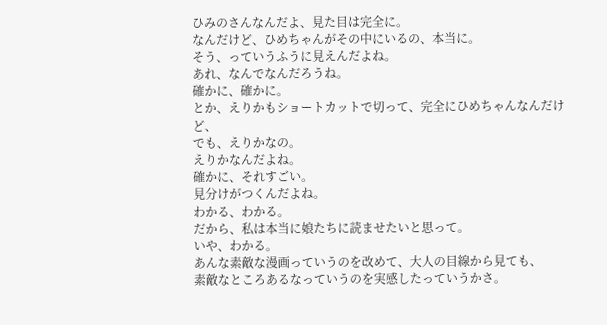ひみのさんなんだよ、見た目は完全に。
なんだけど、ひめちゃんがその中にいるの、本当に。
そう、っていうふうに見えんだよね。
あれ、なんでなんだろうね。
確かに、確かに。
とか、えりかもショートカットで切って、完全にひめちゃんなんだけど、
でも、えりかなの。
えりかなんだよね。
確かに、それすごい。
見分けがつくんだよね。
わかる、わかる。
だから、私は本当に娘たちに読ませたいと思って。
いや、わかる。
あんな素敵な漫画っていうのを改めて、大人の目線から見ても、
素敵なところあるなっていうのを実感したっていうかさ。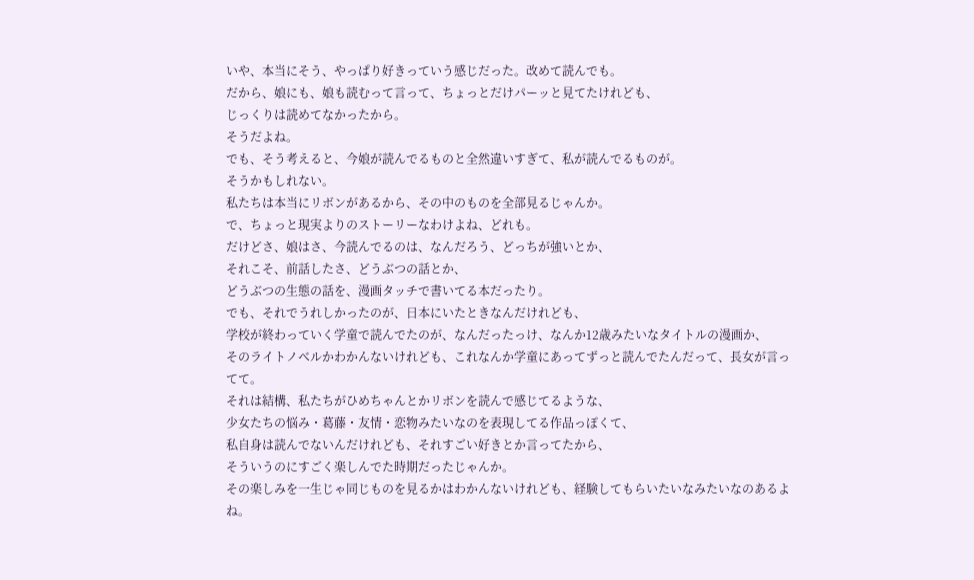いや、本当にそう、やっぱり好きっていう感じだった。改めて読んでも。
だから、娘にも、娘も読むって言って、ちょっとだけパーッと見てたけれども、
じっくりは読めてなかったから。
そうだよね。
でも、そう考えると、今娘が読んでるものと全然違いすぎて、私が読んでるものが。
そうかもしれない。
私たちは本当にリボンがあるから、その中のものを全部見るじゃんか。
で、ちょっと現実よりのストーリーなわけよね、どれも。
だけどさ、娘はさ、今読んでるのは、なんだろう、どっちが強いとか、
それこそ、前話したさ、どうぶつの話とか、
どうぶつの生態の話を、漫画タッチで書いてる本だったり。
でも、それでうれしかったのが、日本にいたときなんだけれども、
学校が終わっていく学童で読んでたのが、なんだったっけ、なんか12歳みたいなタイトルの漫画か、
そのライトノベルかわかんないけれども、これなんか学童にあってずっと読んでたんだって、長女が言ってて。
それは結構、私たちがひめちゃんとかリボンを読んで感じてるような、
少女たちの悩み・葛藤・友情・恋物みたいなのを表現してる作品っぽくて、
私自身は読んでないんだけれども、それすごい好きとか言ってたから、
そういうのにすごく楽しんでた時期だったじゃんか。
その楽しみを一生じゃ同じものを見るかはわかんないけれども、経験してもらいたいなみたいなのあるよね。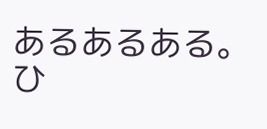あるあるある。
ひ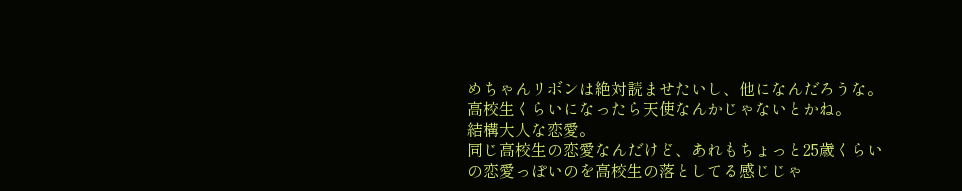めちゃんリボンは絶対読ませたいし、他になんだろうな。
高校生くらいになったら天使なんかじゃないとかね。
結構大人な恋愛。
同じ高校生の恋愛なんだけど、あれもちょっと25歳くらいの恋愛っぽいのを高校生の落としてる感じじゃ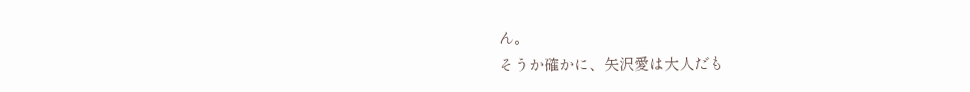ん。
そうか確かに、矢沢愛は大人だも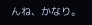んね、かなり。